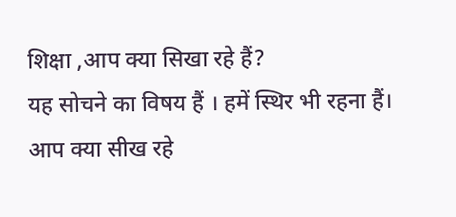शिक्षा ,आप क्या सिखा रहे हैं?
यह सोचने का विषय हैं । हमें स्थिर भी रहना हैं।
आप क्या सीख रहे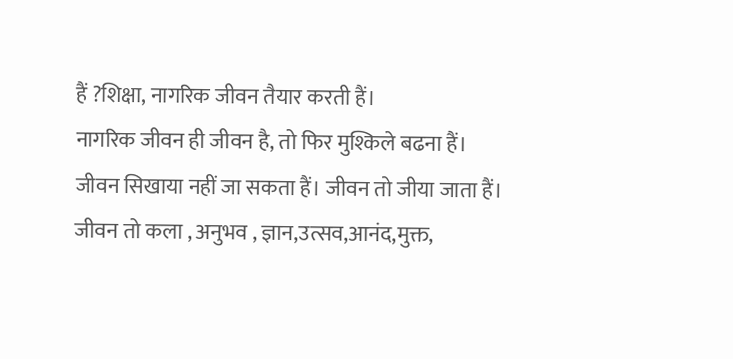हैं ?शिक्षा, नागरिक जीवन तैयार करती हैं।
नागरिक जीवन ही जीवन है, तो फिर मुश्किले बढना हैं।
जीवन सिखाया नहीं जा सकता हैं। जीवन तो जीया जाता हैं।
जीवन तो कला , अनुभव , ज्ञान,उत्सव,आनंद,मुक्त,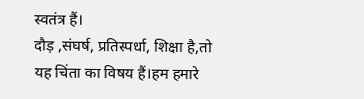स्वतंत्र हैं।
दौड़ ,संघर्ष, प्रतिस्पर्धा, शिक्षा है,तो यह चिंता का विषय हैं।हम हमारे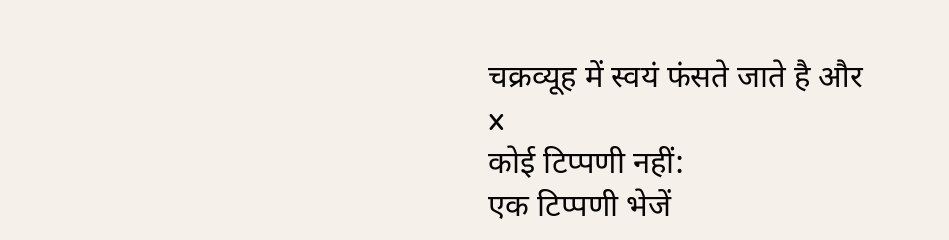चक्रव्यूह में स्वयं फंसते जाते है और
x
कोई टिप्पणी नहीं:
एक टिप्पणी भेजें